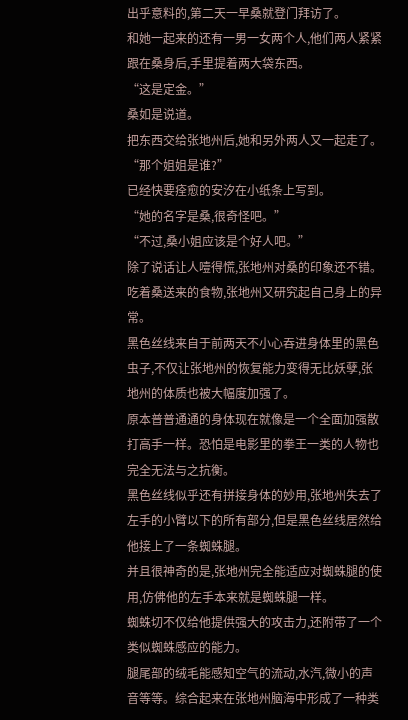出乎意料的,第二天一早桑就登门拜访了。
和她一起来的还有一男一女两个人,他们两人紧紧跟在桑身后,手里提着两大袋东西。
“这是定金。”
桑如是说道。
把东西交给张地州后,她和另外两人又一起走了。
“那个姐姐是谁?”
已经快要痊愈的安汐在小纸条上写到。
“她的名字是桑,很奇怪吧。”
“不过,桑小姐应该是个好人吧。”
除了说话让人噎得慌,张地州对桑的印象还不错。
吃着桑送来的食物,张地州又研究起自己身上的异常。
黑色丝线来自于前两天不小心吞进身体里的黑色虫子,不仅让张地州的恢复能力变得无比妖孽,张地州的体质也被大幅度加强了。
原本普普通通的身体现在就像是一个全面加强散打高手一样。恐怕是电影里的拳王一类的人物也完全无法与之抗衡。
黑色丝线似乎还有拼接身体的妙用,张地州失去了左手的小臂以下的所有部分,但是黑色丝线居然给他接上了一条蜘蛛腿。
并且很神奇的是,张地州完全能适应对蜘蛛腿的使用,仿佛他的左手本来就是蜘蛛腿一样。
蜘蛛切不仅给他提供强大的攻击力,还附带了一个类似蜘蛛感应的能力。
腿尾部的绒毛能感知空气的流动,水汽,微小的声音等等。综合起来在张地州脑海中形成了一种类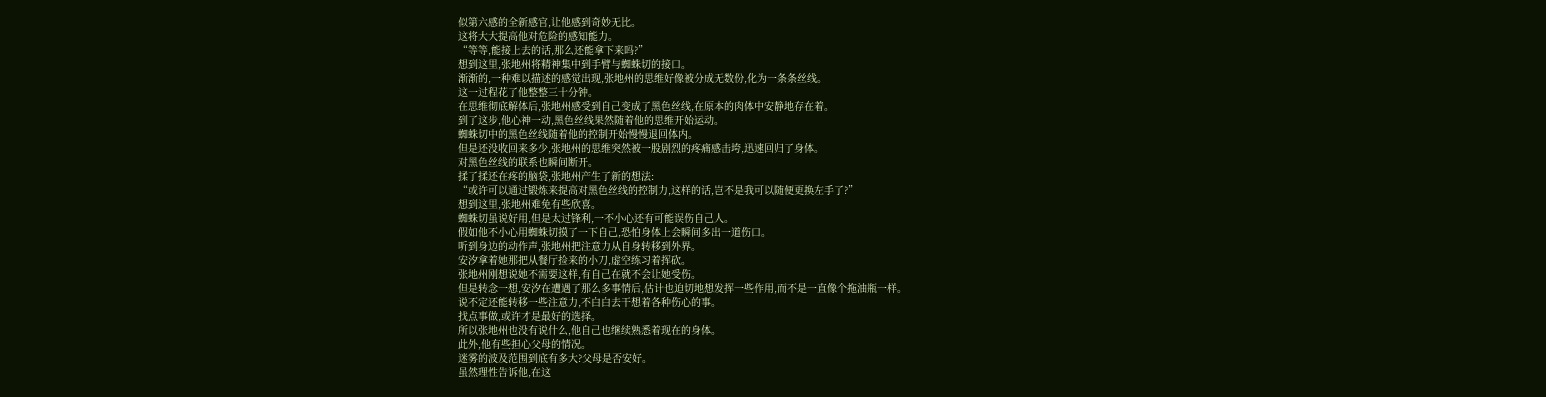似第六感的全新感官,让他感到奇妙无比。
这将大大提高他对危险的感知能力。
“等等,能接上去的话,那么还能拿下来吗?”
想到这里,张地州将精神集中到手臂与蜘蛛切的接口。
渐渐的,一种难以描述的感觉出现,张地州的思维好像被分成无数份,化为一条条丝线。
这一过程花了他整整三十分钟。
在思维彻底解体后,张地州感受到自己变成了黑色丝线,在原本的肉体中安静地存在着。
到了这步,他心神一动,黑色丝线果然随着他的思维开始运动。
蜘蛛切中的黑色丝线随着他的控制开始慢慢退回体内。
但是还没收回来多少,张地州的思维突然被一股剧烈的疼痛感击垮,迅速回归了身体。
对黑色丝线的联系也瞬间断开。
揉了揉还在疼的脑袋,张地州产生了新的想法:
“或许可以通过锻炼来提高对黑色丝线的控制力,这样的话,岂不是我可以随便更换左手了?”
想到这里,张地州难免有些欣喜。
蜘蛛切虽说好用,但是太过锋利,一不小心还有可能误伤自己人。
假如他不小心用蜘蛛切摸了一下自己,恐怕身体上会瞬间多出一道伤口。
听到身边的动作声,张地州把注意力从自身转移到外界。
安汐拿着她那把从餐厅捡来的小刀,虚空练习着挥砍。
张地州刚想说她不需要这样,有自己在就不会让她受伤。
但是转念一想,安汐在遭遇了那么多事情后,估计也迫切地想发挥一些作用,而不是一直像个拖油瓶一样。
说不定还能转移一些注意力,不白白去干想着各种伤心的事。
找点事做,或许才是最好的选择。
所以张地州也没有说什么,他自己也继续熟悉着现在的身体。
此外,他有些担心父母的情况。
迷雾的波及范围到底有多大?父母是否安好。
虽然理性告诉他,在这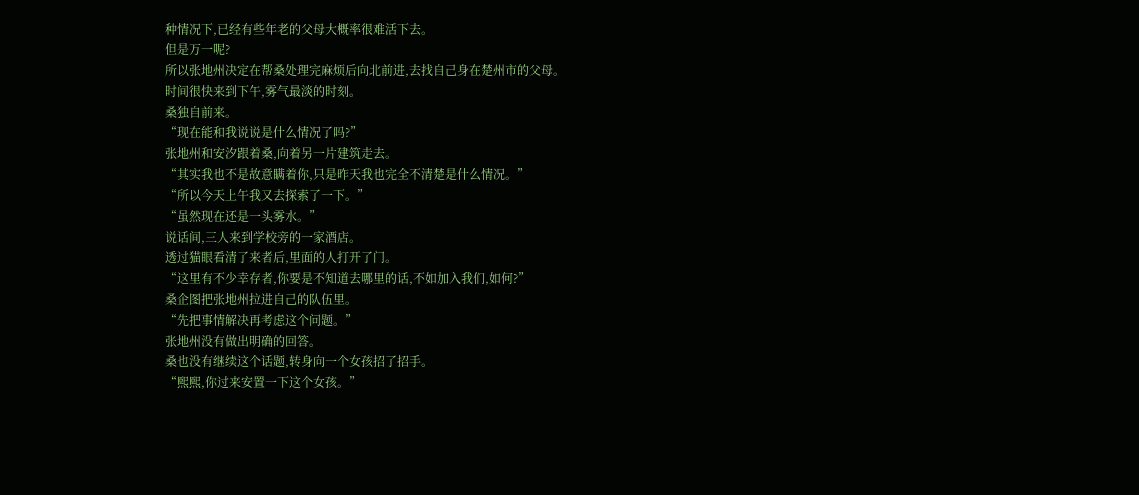种情况下,已经有些年老的父母大概率很难活下去。
但是万一呢?
所以张地州决定在帮桑处理完麻烦后向北前进,去找自己身在楚州市的父母。
时间很快来到下午,雾气最淡的时刻。
桑独自前来。
“现在能和我说说是什么情况了吗?”
张地州和安汐跟着桑,向着另一片建筑走去。
“其实我也不是故意瞒着你,只是昨天我也完全不清楚是什么情况。”
“所以今天上午我又去探索了一下。”
“虽然现在还是一头雾水。”
说话间,三人来到学校旁的一家酒店。
透过猫眼看清了来者后,里面的人打开了门。
“这里有不少幸存者,你要是不知道去哪里的话,不如加入我们,如何?”
桑企图把张地州拉进自己的队伍里。
“先把事情解决再考虑这个问题。”
张地州没有做出明确的回答。
桑也没有继续这个话题,转身向一个女孩招了招手。
“熙熙,你过来安置一下这个女孩。”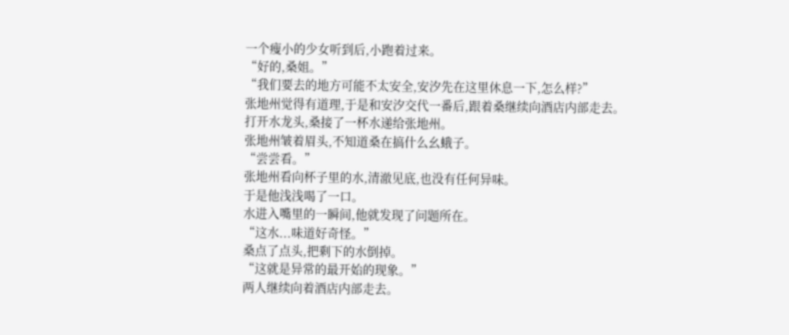一个瘦小的少女听到后,小跑着过来。
“好的,桑姐。”
“我们要去的地方可能不太安全,安汐先在这里休息一下,怎么样?”
张地州觉得有道理,于是和安汐交代一番后,跟着桑继续向酒店内部走去。
打开水龙头,桑接了一杯水递给张地州。
张地州皱着眉头,不知道桑在搞什么幺蛾子。
“尝尝看。”
张地州看向杯子里的水,清澈见底,也没有任何异味。
于是他浅浅喝了一口。
水进入嘴里的一瞬间,他就发现了问题所在。
“这水...味道好奇怪。”
桑点了点头,把剩下的水倒掉。
“这就是异常的最开始的现象。”
两人继续向着酒店内部走去。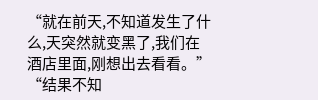“就在前天,不知道发生了什么,天突然就变黑了,我们在酒店里面,刚想出去看看。”
“结果不知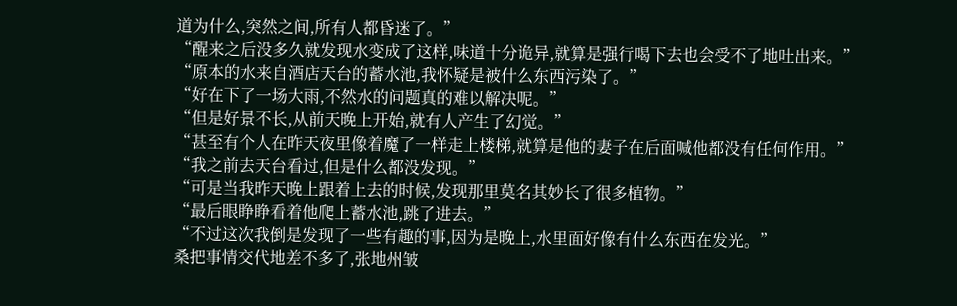道为什么,突然之间,所有人都昏迷了。”
“醒来之后没多久就发现水变成了这样,味道十分诡异,就算是强行喝下去也会受不了地吐出来。”
“原本的水来自酒店天台的蓄水池,我怀疑是被什么东西污染了。”
“好在下了一场大雨,不然水的问题真的难以解决呢。”
“但是好景不长,从前天晚上开始,就有人产生了幻觉。”
“甚至有个人在昨天夜里像着魔了一样走上楼梯,就算是他的妻子在后面喊他都没有任何作用。”
“我之前去天台看过,但是什么都没发现。”
“可是当我昨天晚上跟着上去的时候,发现那里莫名其妙长了很多植物。”
“最后眼睁睁看着他爬上蓄水池,跳了进去。”
“不过这次我倒是发现了一些有趣的事,因为是晚上,水里面好像有什么东西在发光。”
桑把事情交代地差不多了,张地州皱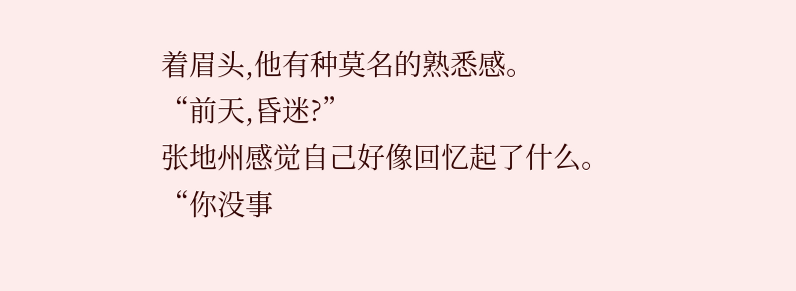着眉头,他有种莫名的熟悉感。
“前天,昏迷?”
张地州感觉自己好像回忆起了什么。
“你没事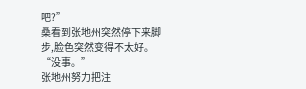吧?”
桑看到张地州突然停下来脚步,脸色突然变得不太好。
“没事。”
张地州努力把注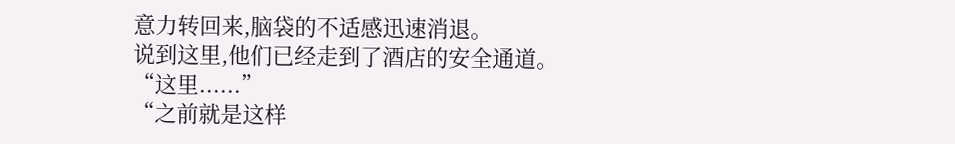意力转回来,脑袋的不适感迅速消退。
说到这里,他们已经走到了酒店的安全通道。
“这里......”
“之前就是这样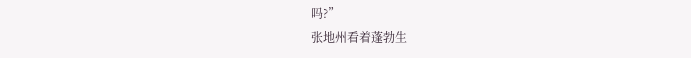吗?”
张地州看着蓬勃生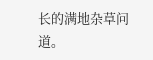长的满地杂草问道。